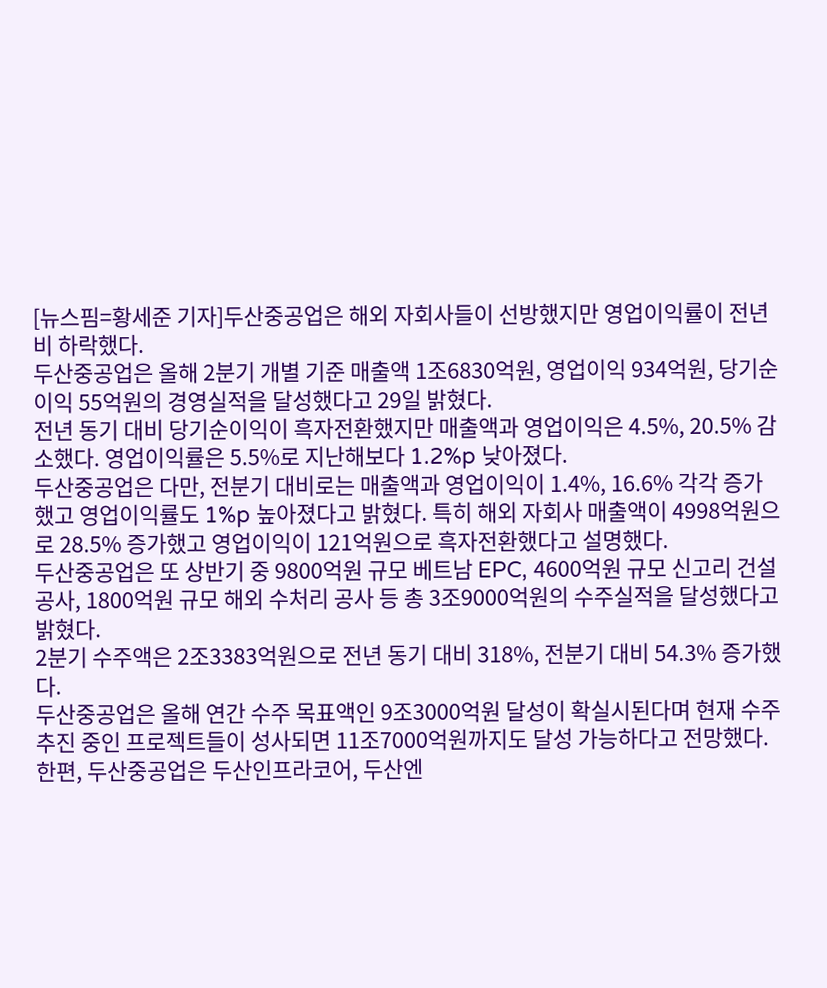[뉴스핌=황세준 기자]두산중공업은 해외 자회사들이 선방했지만 영업이익률이 전년비 하락했다.
두산중공업은 올해 2분기 개별 기준 매출액 1조6830억원, 영업이익 934억원, 당기순이익 55억원의 경영실적을 달성했다고 29일 밝혔다.
전년 동기 대비 당기순이익이 흑자전환했지만 매출액과 영업이익은 4.5%, 20.5% 감소했다. 영업이익률은 5.5%로 지난해보다 1.2%p 낮아졌다.
두산중공업은 다만, 전분기 대비로는 매출액과 영업이익이 1.4%, 16.6% 각각 증가했고 영업이익률도 1%p 높아졌다고 밝혔다. 특히 해외 자회사 매출액이 4998억원으로 28.5% 증가했고 영업이익이 121억원으로 흑자전환했다고 설명했다.
두산중공업은 또 상반기 중 9800억원 규모 베트남 EPC, 4600억원 규모 신고리 건설공사, 1800억원 규모 해외 수처리 공사 등 총 3조9000억원의 수주실적을 달성했다고 밝혔다.
2분기 수주액은 2조3383억원으로 전년 동기 대비 318%, 전분기 대비 54.3% 증가했다.
두산중공업은 올해 연간 수주 목표액인 9조3000억원 달성이 확실시된다며 현재 수주 추진 중인 프로젝트들이 성사되면 11조7000억원까지도 달성 가능하다고 전망했다.
한편, 두산중공업은 두산인프라코어, 두산엔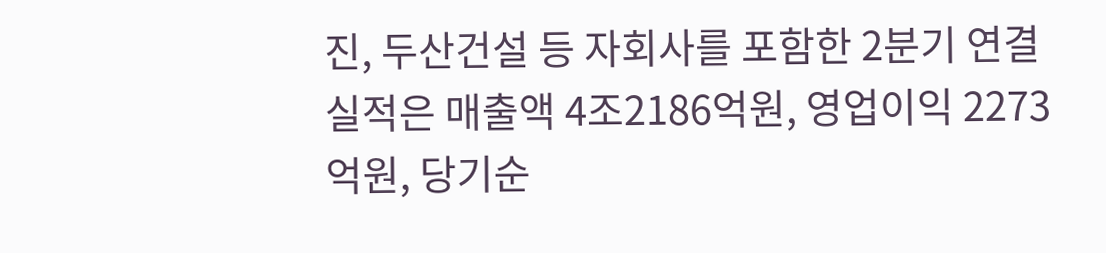진, 두산건설 등 자회사를 포함한 2분기 연결 실적은 매출액 4조2186억원, 영업이익 2273억원, 당기순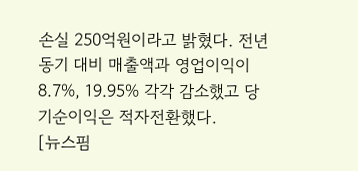손실 250억원이라고 밝혔다. 전년 동기 대비 매출액과 영업이익이 8.7%, 19.95% 각각 감소했고 당기순이익은 적자전환했다.
[뉴스핌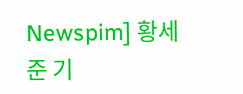Newspim] 황세준 기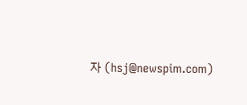자 (hsj@newspim.com)